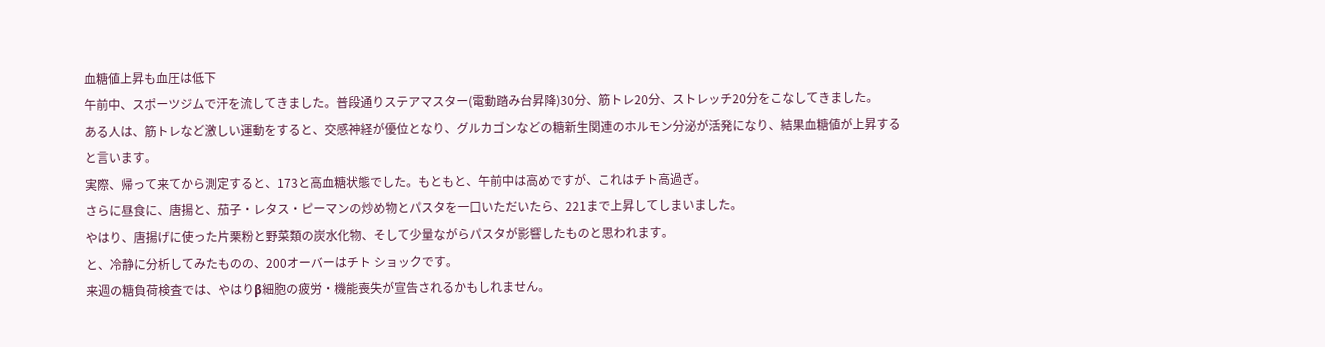血糖値上昇も血圧は低下
午前中、スポーツジムで汗を流してきました。普段通りステアマスター(電動踏み台昇降)30分、筋トレ20分、ストレッチ20分をこなしてきました。
ある人は、筋トレなど激しい運動をすると、交感神経が優位となり、グルカゴンなどの糖新生関連のホルモン分泌が活発になり、結果血糖値が上昇すると言います。
実際、帰って来てから測定すると、173と高血糖状態でした。もともと、午前中は高めですが、これはチト高過ぎ。
さらに昼食に、唐揚と、茄子・レタス・ピーマンの炒め物とパスタを一口いただいたら、221まで上昇してしまいました。
やはり、唐揚げに使った片栗粉と野菜類の炭水化物、そして少量ながらパスタが影響したものと思われます。
と、冷静に分析してみたものの、200オーバーはチト ショックです。
来週の糖負荷検査では、やはりβ細胞の疲労・機能喪失が宣告されるかもしれません。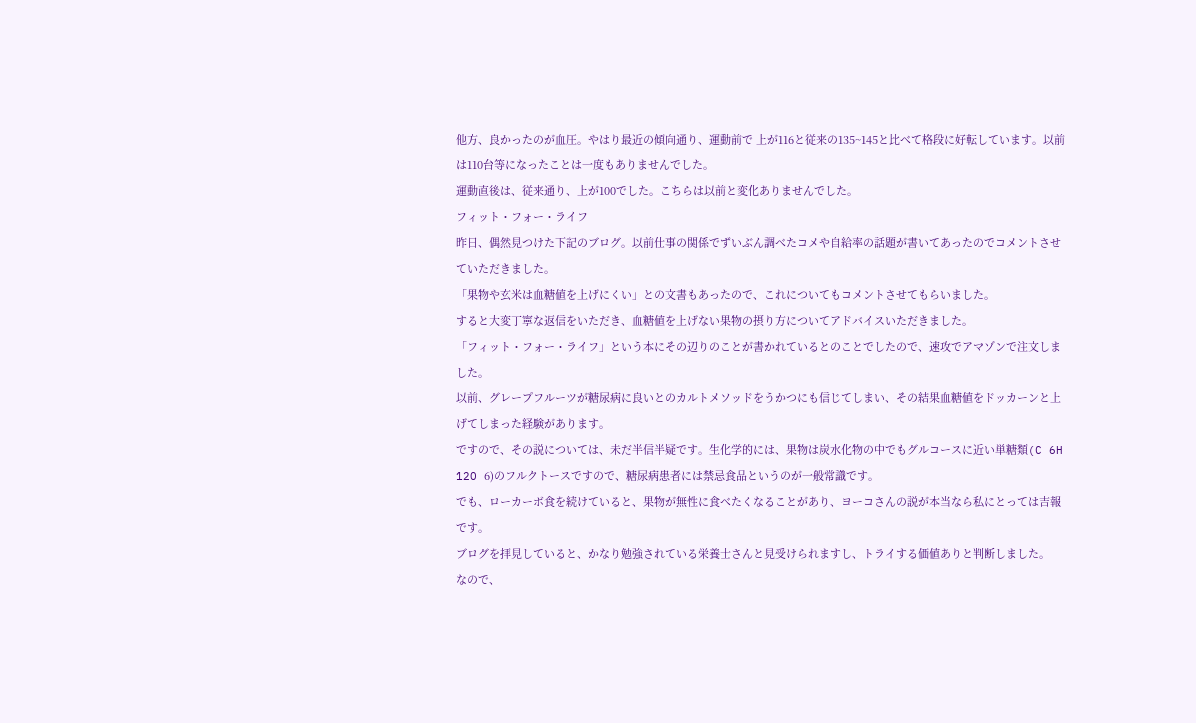他方、良かったのが血圧。やはり最近の傾向通り、運動前で 上が116と従来の135~145と比べて格段に好転しています。以前は110台等になったことは一度もありませんでした。
運動直後は、従来通り、上が100でした。こちらは以前と変化ありませんでした。
フィット・フォー・ライフ
昨日、偶然見つけた下記のブログ。以前仕事の関係でずいぶん調べたコメや自給率の話題が書いてあったのでコメントさせていただきました。
「果物や玄米は血糖値を上げにくい」との文書もあったので、これについてもコメントさせてもらいました。
すると大変丁寧な返信をいただき、血糖値を上げない果物の摂り方についてアドバイスいただきました。
「フィット・フォー・ライフ」という本にその辺りのことが書かれているとのことでしたので、速攻でアマゾンで注文しました。
以前、グレープフルーツが糖尿病に良いとのカルトメソッドをうかつにも信じてしまい、その結果血糖値をドッカーンと上げてしまった経験があります。
ですので、その説については、未だ半信半疑です。生化学的には、果物は炭水化物の中でもグルコースに近い単糖類(C 6H 12O 6)のフルクトースですので、糖尿病患者には禁忌食品というのが一般常識です。
でも、ローカーボ食を続けていると、果物が無性に食べたくなることがあり、ヨーコさんの説が本当なら私にとっては吉報です。
ブログを拝見していると、かなり勉強されている栄養士さんと見受けられますし、トライする価値ありと判断しました。
なので、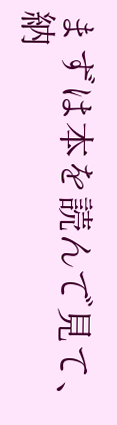まずは本を読んで見て、納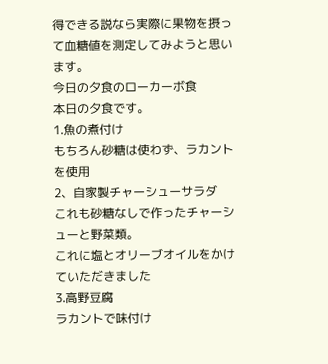得できる説なら実際に果物を摂って血糖値を測定してみようと思います。
今日の夕食のローカーボ食
本日の夕食です。
1.魚の煮付け
もちろん砂糖は使わず、ラカントを使用
2、自家製チャーシューサラダ
これも砂糖なしで作ったチャーシューと野菜類。
これに塩とオリーブオイルをかけていただきました
3.高野豆腐
ラカントで味付け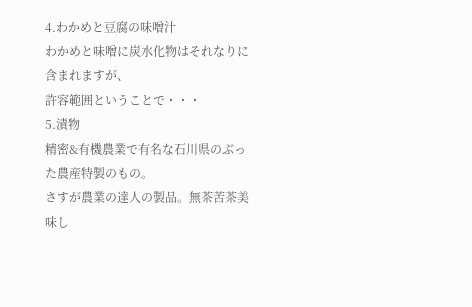4.わかめと豆腐の味噌汁
わかめと味噌に炭水化物はそれなりに含まれますが、
許容範囲ということで・・・
5.漬物
精密&有機農業で有名な石川県のぶった農産特製のもの。
さすが農業の達人の製品。無茶苦茶美味し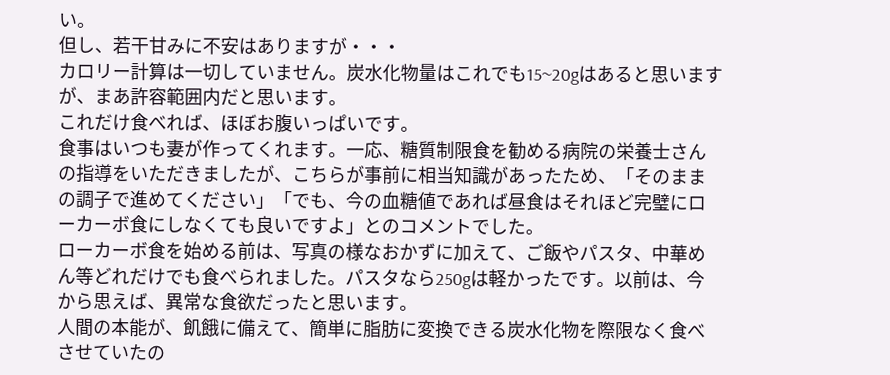い。
但し、若干甘みに不安はありますが・・・
カロリー計算は一切していません。炭水化物量はこれでも15~20gはあると思いますが、まあ許容範囲内だと思います。
これだけ食べれば、ほぼお腹いっぱいです。
食事はいつも妻が作ってくれます。一応、糖質制限食を勧める病院の栄養士さんの指導をいただきましたが、こちらが事前に相当知識があったため、「そのままの調子で進めてください」「でも、今の血糖値であれば昼食はそれほど完璧にローカーボ食にしなくても良いですよ」とのコメントでした。
ローカーボ食を始める前は、写真の様なおかずに加えて、ご飯やパスタ、中華めん等どれだけでも食べられました。パスタなら250gは軽かったです。以前は、今から思えば、異常な食欲だったと思います。
人間の本能が、飢餓に備えて、簡単に脂肪に変換できる炭水化物を際限なく食べさせていたの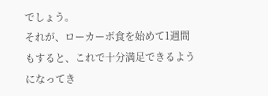でしょう。
それが、ローカーボ食を始めて1週間もすると、これで十分満足できるようになってき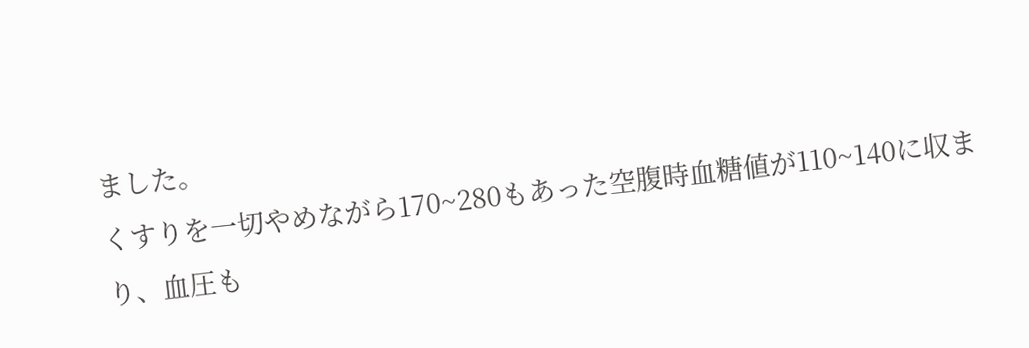ました。
くすりを一切やめながら170~280もあった空腹時血糖値が110~140に収まり、血圧も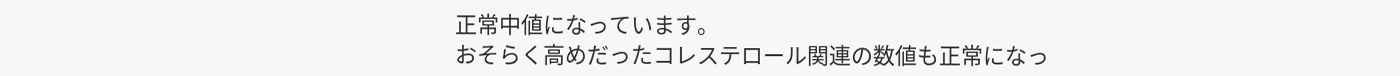正常中値になっています。
おそらく高めだったコレステロール関連の数値も正常になっ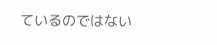ているのではない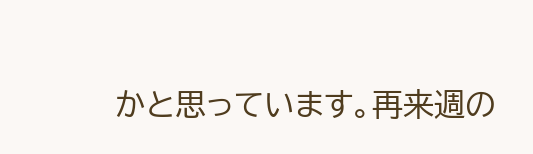かと思っています。再来週の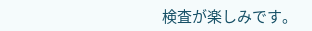検査が楽しみです。